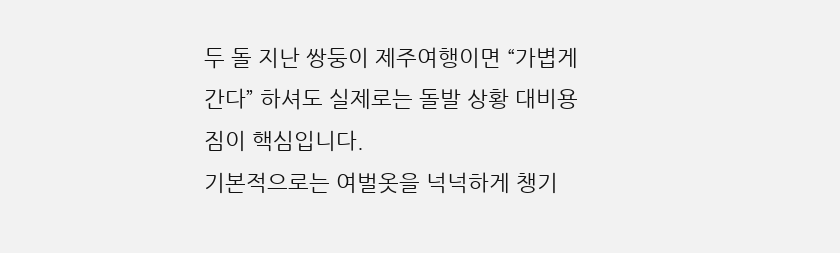두 돌 지난 쌍둥이 제주여행이면 “가볍게 간다” 하셔도 실제로는 돌발 상황 대비용 짐이 핵심입니다.
기본적으로는 여벌옷을 넉넉하게 챙기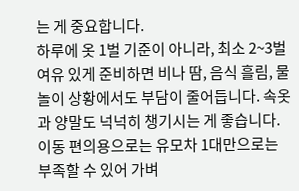는 게 중요합니다.
하루에 옷 1벌 기준이 아니라, 최소 2~3벌 여유 있게 준비하면 비나 땀, 음식 흘림, 물놀이 상황에서도 부담이 줄어듭니다. 속옷과 양말도 넉넉히 챙기시는 게 좋습니다.
이동 편의용으로는 유모차 1대만으로는 부족할 수 있어 가벼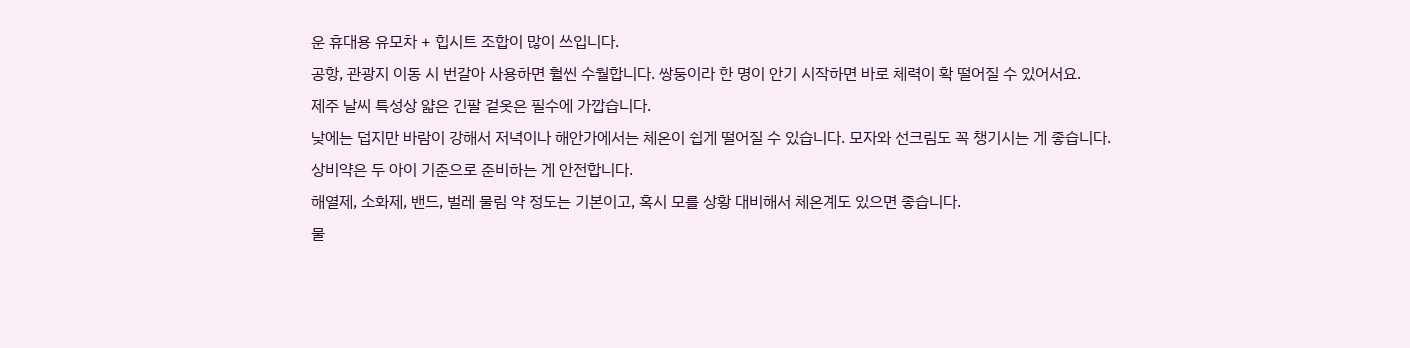운 휴대용 유모차 + 힙시트 조합이 많이 쓰입니다.
공항, 관광지 이동 시 번갈아 사용하면 훨씬 수월합니다. 쌍둥이라 한 명이 안기 시작하면 바로 체력이 확 떨어질 수 있어서요.
제주 날씨 특성상 얇은 긴팔 겉옷은 필수에 가깝습니다.
낮에는 덥지만 바람이 강해서 저녁이나 해안가에서는 체온이 쉽게 떨어질 수 있습니다. 모자와 선크림도 꼭 챙기시는 게 좋습니다.
상비약은 두 아이 기준으로 준비하는 게 안전합니다.
해열제, 소화제, 밴드, 벌레 물림 약 정도는 기본이고, 혹시 모를 상황 대비해서 체온계도 있으면 좋습니다.
물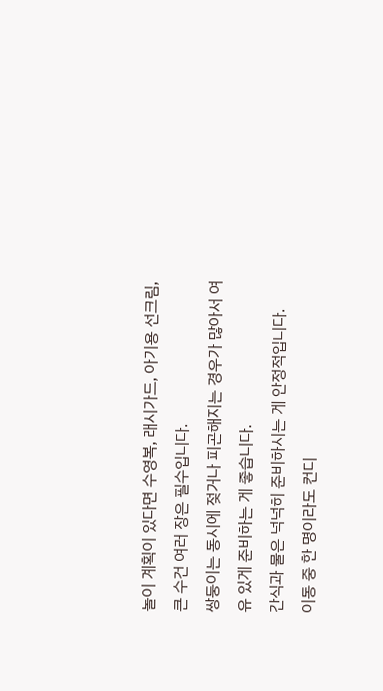놀이 계획이 있다면 수영복, 래시가드, 아기용 선크림, 큰 수건 여러 장은 필수입니다.
쌍둥이는 동시에 젖거나 피곤해지는 경우가 많아서 여유 있게 준비하는 게 좋습니다.
간식과 물은 넉넉히 준비하시는 게 안정적입니다.
이동 중 한 명이라도 컨디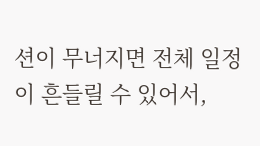션이 무너지면 전체 일정이 흔들릴 수 있어서,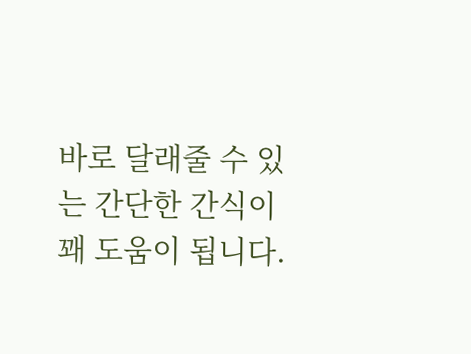바로 달래줄 수 있는 간단한 간식이 꽤 도움이 됩니다.